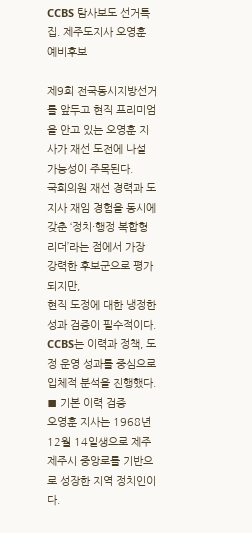CCBS 탐사보도 선거특집. 제주도지사 오영훈 예비후보

제9회 전국동시지방선거를 앞두고 현직 프리미엄을 안고 있는 오영훈 지사가 재선 도전에 나설 가능성이 주목된다.
국회의원 재선 경력과 도지사 재임 경험을 동시에 갖춘 ‘정치·행정 복합형 리더’라는 점에서 가장 강력한 후보군으로 평가되지만,
현직 도정에 대한 냉정한 성과 검증이 필수적이다. CCBS는 이력과 정책, 도정 운영 성과를 중심으로 입체적 분석을 진행했다.
■ 기본 이력 검증
오영훈 지사는 1968년 12월 14일생으로 제주 제주시 중앙로를 기반으로 성장한 지역 정치인이다.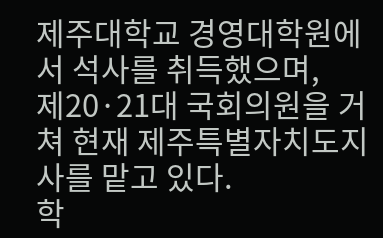제주대학교 경영대학원에서 석사를 취득했으며,
제20·21대 국회의원을 거쳐 현재 제주특별자치도지사를 맡고 있다.
학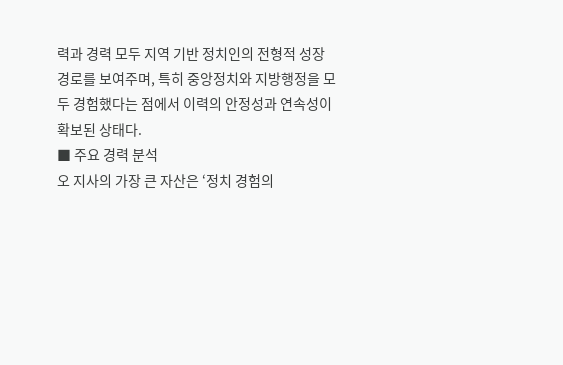력과 경력 모두 지역 기반 정치인의 전형적 성장 경로를 보여주며, 특히 중앙정치와 지방행정을 모두 경험했다는 점에서 이력의 안정성과 연속성이 확보된 상태다.
■ 주요 경력 분석
오 지사의 가장 큰 자산은 ‘정치 경험의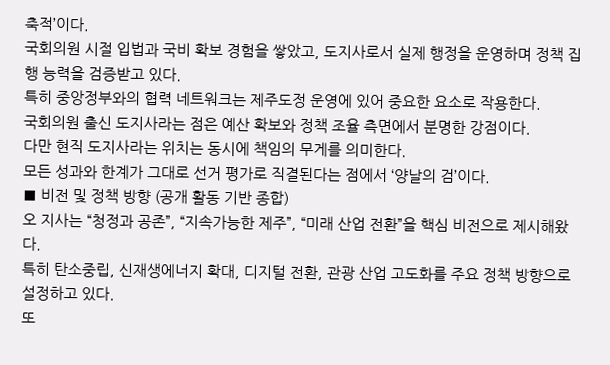축적’이다.
국회의원 시절 입법과 국비 확보 경험을 쌓았고, 도지사로서 실제 행정을 운영하며 정책 집행 능력을 검증받고 있다.
특히 중앙정부와의 협력 네트워크는 제주도정 운영에 있어 중요한 요소로 작용한다.
국회의원 출신 도지사라는 점은 예산 확보와 정책 조율 측면에서 분명한 강점이다.
다만 현직 도지사라는 위치는 동시에 책임의 무게를 의미한다.
모든 성과와 한계가 그대로 선거 평가로 직결된다는 점에서 ‘양날의 검’이다.
■ 비전 및 정책 방향 (공개 활동 기반 종합)
오 지사는 “청정과 공존”, “지속가능한 제주”, “미래 산업 전환”을 핵심 비전으로 제시해왔다.
특히 탄소중립, 신재생에너지 확대, 디지털 전환, 관광 산업 고도화를 주요 정책 방향으로 설정하고 있다.
또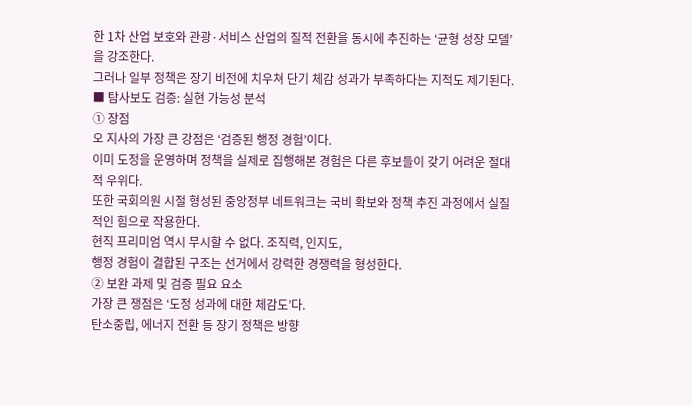한 1차 산업 보호와 관광·서비스 산업의 질적 전환을 동시에 추진하는 ‘균형 성장 모델’을 강조한다.
그러나 일부 정책은 장기 비전에 치우쳐 단기 체감 성과가 부족하다는 지적도 제기된다.
■ 탐사보도 검증: 실현 가능성 분석
① 장점
오 지사의 가장 큰 강점은 ‘검증된 행정 경험’이다.
이미 도정을 운영하며 정책을 실제로 집행해본 경험은 다른 후보들이 갖기 어려운 절대적 우위다.
또한 국회의원 시절 형성된 중앙정부 네트워크는 국비 확보와 정책 추진 과정에서 실질적인 힘으로 작용한다.
현직 프리미엄 역시 무시할 수 없다. 조직력, 인지도,
행정 경험이 결합된 구조는 선거에서 강력한 경쟁력을 형성한다.
② 보완 과제 및 검증 필요 요소
가장 큰 쟁점은 ‘도정 성과에 대한 체감도’다.
탄소중립, 에너지 전환 등 장기 정책은 방향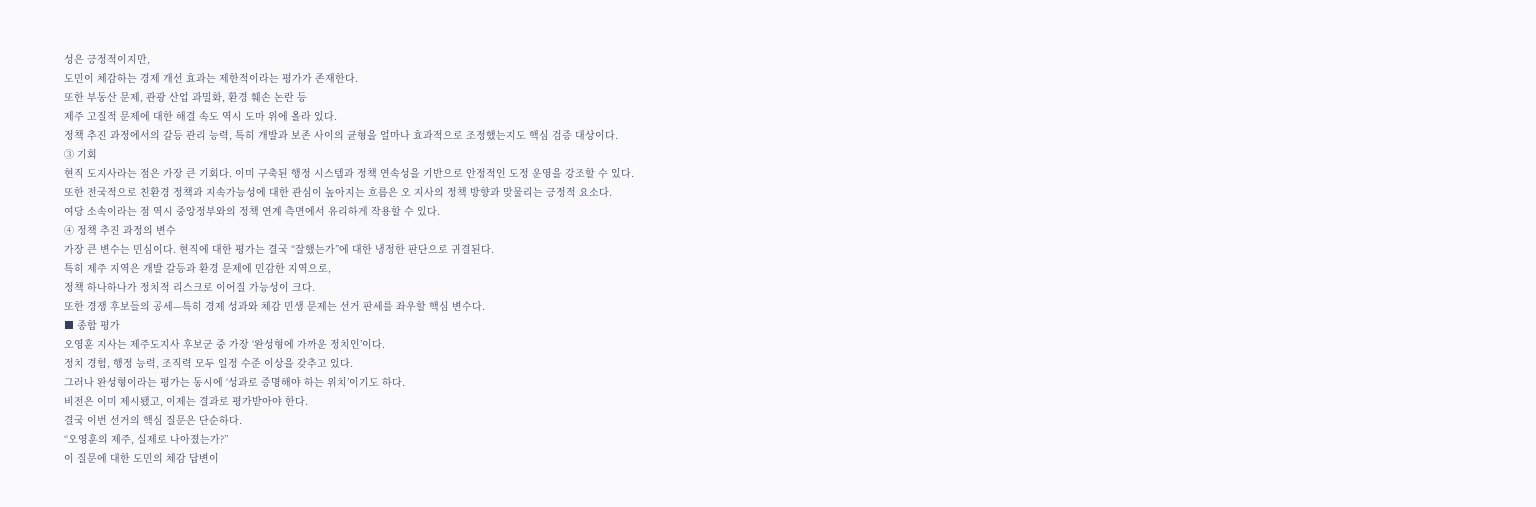성은 긍정적이지만,
도민이 체감하는 경제 개선 효과는 제한적이라는 평가가 존재한다.
또한 부동산 문제, 관광 산업 과밀화, 환경 훼손 논란 등
제주 고질적 문제에 대한 해결 속도 역시 도마 위에 올라 있다.
정책 추진 과정에서의 갈등 관리 능력, 특히 개발과 보존 사이의 균형을 얼마나 효과적으로 조정했는지도 핵심 검증 대상이다.
③ 기회
현직 도지사라는 점은 가장 큰 기회다. 이미 구축된 행정 시스템과 정책 연속성을 기반으로 안정적인 도정 운영을 강조할 수 있다.
또한 전국적으로 친환경 정책과 지속가능성에 대한 관심이 높아지는 흐름은 오 지사의 정책 방향과 맞물리는 긍정적 요소다.
여당 소속이라는 점 역시 중앙정부와의 정책 연계 측면에서 유리하게 작용할 수 있다.
④ 정책 추진 과정의 변수
가장 큰 변수는 민심이다. 현직에 대한 평가는 결국 “잘했는가”에 대한 냉정한 판단으로 귀결된다.
특히 제주 지역은 개발 갈등과 환경 문제에 민감한 지역으로,
정책 하나하나가 정치적 리스크로 이어질 가능성이 크다.
또한 경쟁 후보들의 공세—특히 경제 성과와 체감 민생 문제는 선거 판세를 좌우할 핵심 변수다.
■ 종합 평가
오영훈 지사는 제주도지사 후보군 중 가장 ‘완성형에 가까운 정치인’이다.
정치 경험, 행정 능력, 조직력 모두 일정 수준 이상을 갖추고 있다.
그러나 완성형이라는 평가는 동시에 ‘성과로 증명해야 하는 위치’이기도 하다.
비전은 이미 제시됐고, 이제는 결과로 평가받아야 한다.
결국 이번 선거의 핵심 질문은 단순하다.
“오영훈의 제주, 실제로 나아졌는가?”
이 질문에 대한 도민의 체감 답변이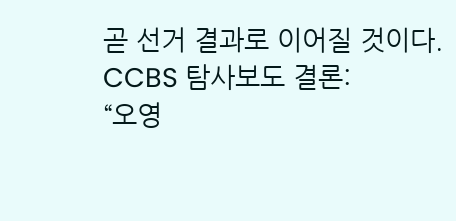곧 선거 결과로 이어질 것이다.
CCBS 탐사보도 결론:
“오영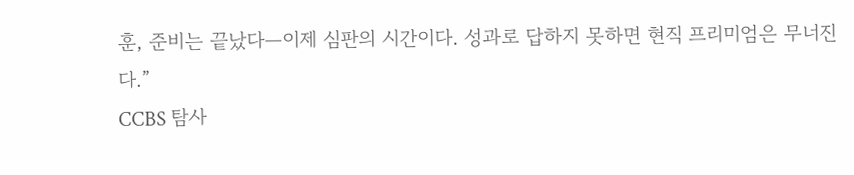훈, 준비는 끝났다—이제 심판의 시간이다. 성과로 답하지 못하면 현직 프리미엄은 무너진다.”
CCBS 탐사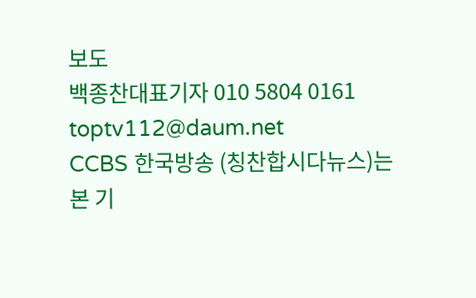보도
백종찬대표기자 010 5804 0161 toptv112@daum.net
CCBS 한국방송 (칭찬합시다뉴스)는
본 기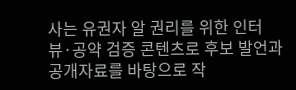사는 유권자 알 권리를 위한 인터뷰·공약 검증 콘텐츠로 후보 발언과 공개자료를 바탕으로 작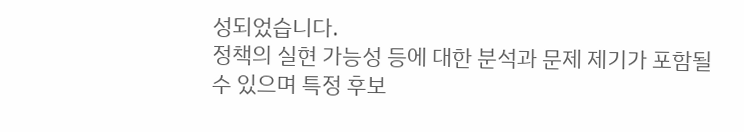성되었습니다.
정책의 실현 가능성 등에 대한 분석과 문제 제기가 포함될 수 있으며 특정 후보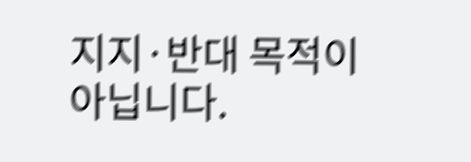지지·반대 목적이 아닙니다.